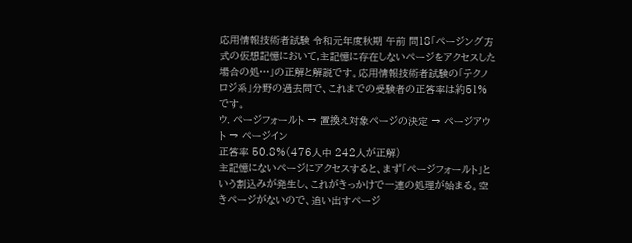応用情報技術者試験 令和元年度秋期 午前 問18「ページング方式の仮想記憶において,主記憶に存在しないページをアクセスした場合の処…」の正解と解説です。応用情報技術者試験の「テクノロジ系」分野の過去問で、これまでの受験者の正答率は約51%です。
ウ. ページフォールト → 置換え対象ページの決定 → ページアウト → ページイン
正答率 50.8%(476人中 242人が正解)
主記憶にないページにアクセスすると、まず「ページフォールト」という割込みが発生し、これがきっかけで一連の処理が始まる。空きページがないので、追い出すページ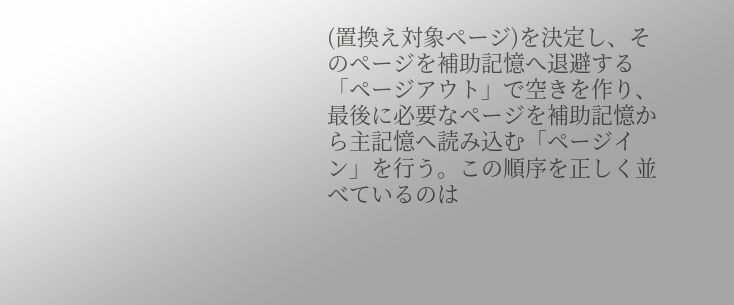(置換え対象ページ)を決定し、そのページを補助記憶へ退避する「ページアウト」で空きを作り、最後に必要なページを補助記憶から主記憶へ読み込む「ページイン」を行う。この順序を正しく並べているのは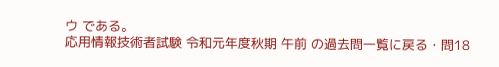ウ である。
応用情報技術者試験 令和元年度秋期 午前 の過去問一覧に戻る・問18